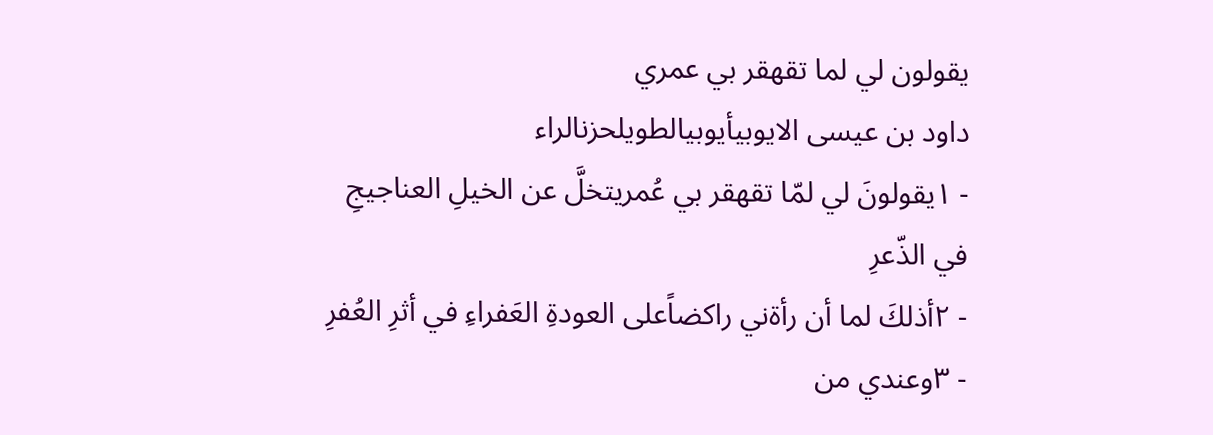يقولون لي لما تقهقر بي عمري
داود بن عيسى الايوبيأيوبيالطويلحزنالراء
- ١يقولونَ لي لمّا تقهقر بي عُمريتخلَّ عن الخيلِ العناجيجِ في الذّعرِ
- ٢أذلكَ لما أن رأةني راكضاًعلى العودةِ العَفراءِ في أثرِ العُفرِ
- ٣وعندي من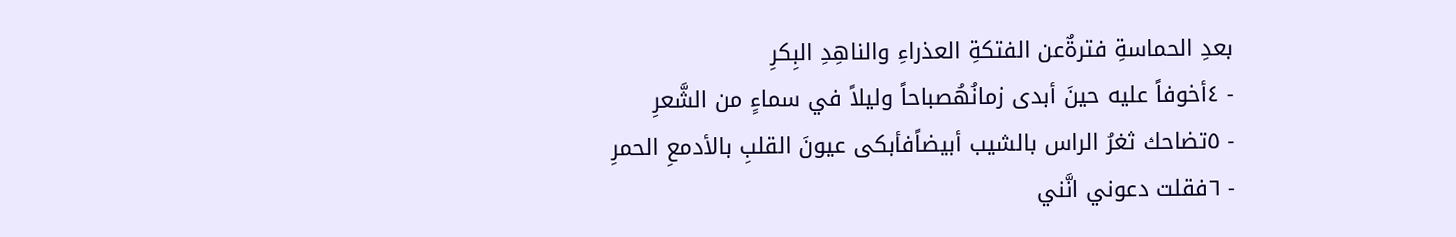بعدِ الحماسةِ فترةٌعن الفتكةِ العذراءِ والناهِدِ البِكرِ
- ٤أخوفاً عليه حينَ أبدى زمانُهُصباحاً وليلاً في سماءٍ من الشَّعرِ
- ٥تضاحك ثغرُ الراس بالشيب أبيضاًفأبكى عيونَ القلبِ بالأدمعِ الحمرِ
- ٦فقلت دعوني انَّني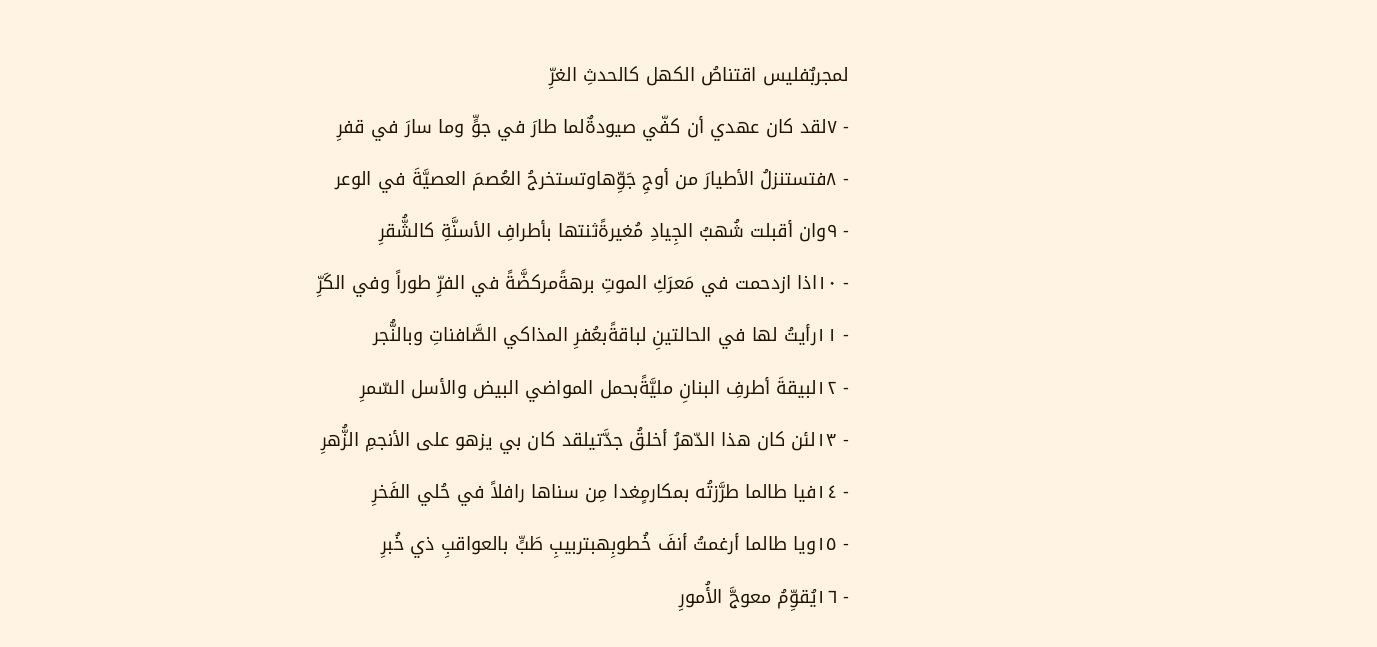لمجربٌفليس اقتناصُ الكهل كالحدثِ الغرِّ
- ٧لقد كان عهدي أن كفّي صيودةٌلما طارَ في جوٍّ وما سارَ في قفرِ
- ٨فتستنزلُ الأطيارَ من أوجِ جَوِّهاوتستخرجُ العُصمَ العصيَّةَ في الوعر
- ٩وان أقبلت شُهبُ الجِيادِ مُغيرةًثنتها بأطرافِ الأسنَّةِ كالشُّقرِ
- ١٠اذا ازدحمت في مَعرَكِ الموتِ برهةًمركضَّةً في الفرِّ طوراً وفي الكَرِّ
- ١١رأيتُ لها في الحالتينِ لباقةًبعُفرِ المذاكي الصَّافناتِ وبالنُّجر
- ١٢لبيقةَ أطرفِ البنانِ مليَّةًبحمل المواضي البيض والأسل السّمرِ
- ١٣لئن كان هذا الدّهرُ أخلقُ جدَّتيلقد كان بي يزهو على الأنجمِ الزُّهرِ
- ١٤فيا طالما طرَّزتُه بمكارمٍغدا مِن سناها رافلاً في حُلي الفَخرِ
- ١٥ويا طالما أرغمتُ أنفَ خُطوبِهبتربيبِ طَبٍّ بالعواقبِ ذي خُبرِ
- ١٦يُقوِّمُ معوجَّ الأُمورِ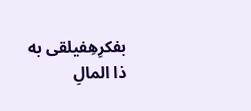بفكرِهِفيلقى به ذا المالِ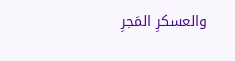والعسكرِ المَجرِ